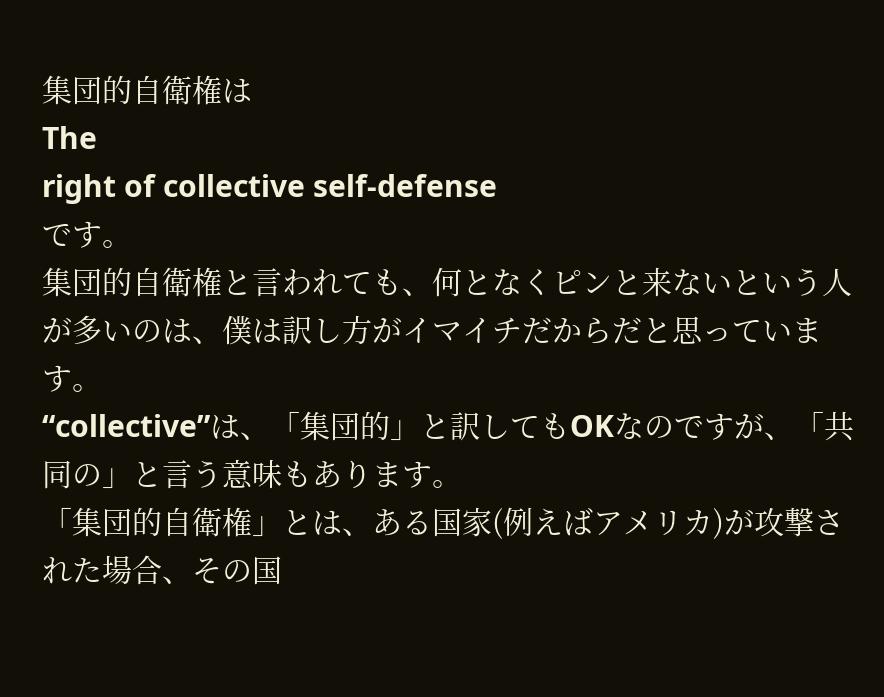集団的自衛権は
The
right of collective self-defense
です。
集団的自衛権と言われても、何となくピンと来ないという人が多いのは、僕は訳し方がイマイチだからだと思っています。
“collective”は、「集団的」と訳してもOKなのですが、「共同の」と言う意味もあります。
「集団的自衛権」とは、ある国家(例えばアメリカ)が攻撃された場合、その国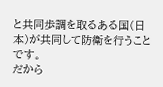と共同歩調を取るある国(日本)が共同して防衛を行うことです。
だから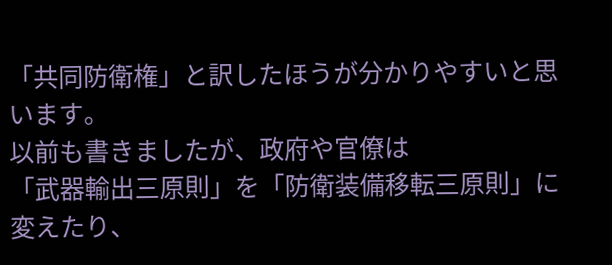「共同防衛権」と訳したほうが分かりやすいと思います。
以前も書きましたが、政府や官僚は
「武器輸出三原則」を「防衛装備移転三原則」に変えたり、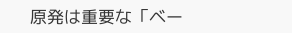原発は重要な「ベー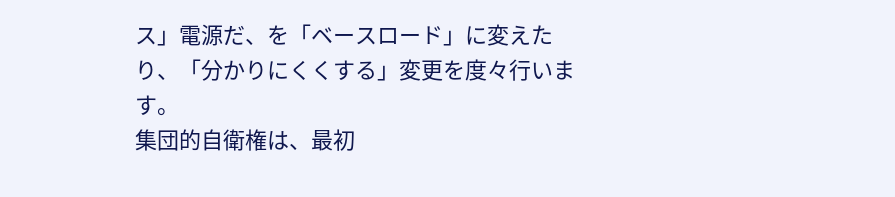ス」電源だ、を「ベースロード」に変えたり、「分かりにくくする」変更を度々行います。
集団的自衛権は、最初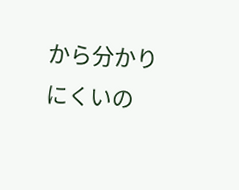から分かりにくいの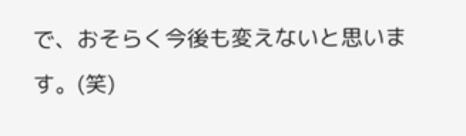で、おそらく今後も変えないと思います。(笑)